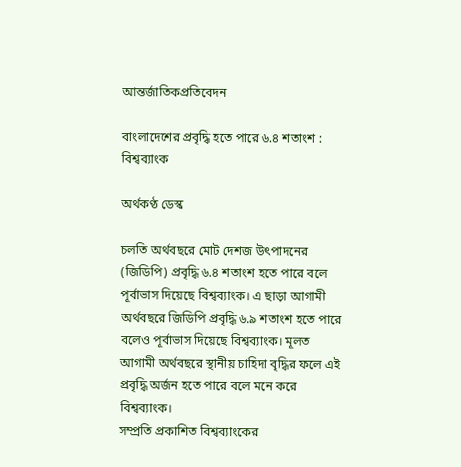আন্তর্জাতিকপ্রতিবেদন

বাংলাদেশের প্রবৃদ্ধি হতে পারে ৬.৪ শতাংশ : বিশ্বব্যাংক

অর্থকণ্ঠ ডেস্ক

চলতি অর্থবছরে মোট দেশজ উৎপাদনের (জিডিপি) প্রবৃদ্ধি ৬.৪ শতাংশ হতে পারে বলে পূর্বাভাস দিয়েছে বিশ্বব্যাংক। এ ছাড়া আগামী অর্থবছরে জিডিপি প্রবৃদ্ধি ৬.৯ শতাংশ হতে পারে বলেও পূর্বাভাস দিয়েছে বিশ্বব্যাংক। মূলত আগামী অর্থবছরে স্থানীয় চাহিদা বৃদ্ধির ফলে এই প্রবৃদ্ধি অর্জন হতে পারে বলে মনে করে বিশ্বব্যাংক।
সম্প্রতি প্রকাশিত বিশ্বব্যাংকের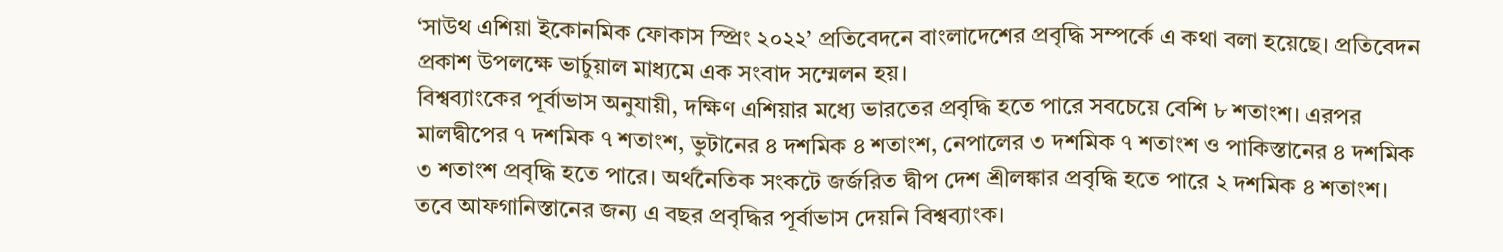‘সাউথ এশিয়া ইকোনমিক ফোকাস স্প্রিং ২০২২’ প্রতিবেদনে বাংলাদেশের প্রবৃদ্ধি সম্পর্কে এ কথা বলা হয়েছে। প্রতিবেদন প্রকাশ উপলক্ষে ভার্চুয়াল মাধ্যমে এক সংবাদ সম্মেলন হয়।
বিশ্বব্যাংকের পূর্বাভাস অনুযায়ী, দক্ষিণ এশিয়ার মধ্যে ভারতের প্রবৃদ্ধি হতে পারে সবচেয়ে বেশি ৮ শতাংশ। এরপর মালদ্বীপের ৭ দশমিক ৭ শতাংশ, ভুটানের ৪ দশমিক ৪ শতাংশ, নেপালের ৩ দশমিক ৭ শতাংশ ও পাকিস্তানের ৪ দশমিক ৩ শতাংশ প্রবৃদ্ধি হতে পারে। অর্থনৈতিক সংকটে জর্জরিত দ্বীপ দেশ শ্রীলঙ্কার প্রবৃদ্ধি হতে পারে ২ দশমিক ৪ শতাংশ। তবে আফগানিস্তানের জন্য এ বছর প্রবৃদ্ধির পূর্বাভাস দেয়নি বিশ্বব্যাংক।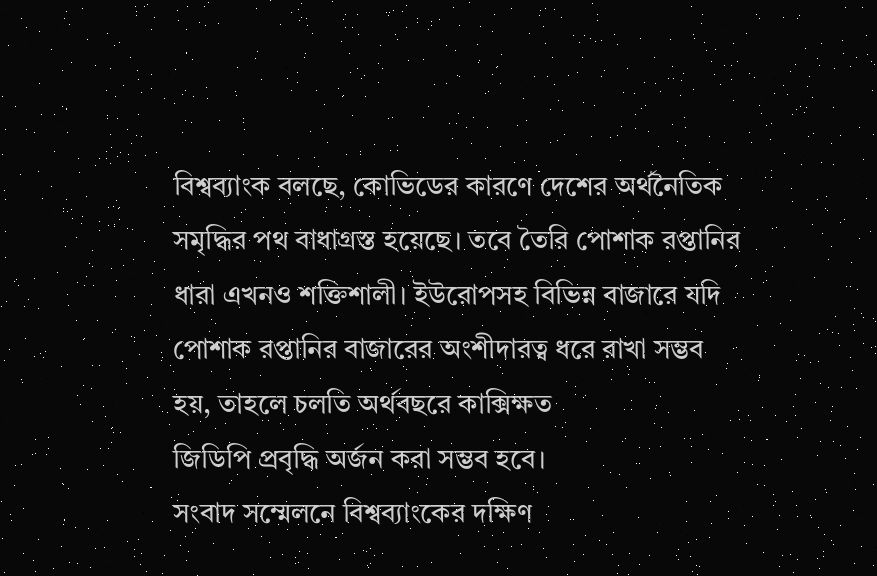বিশ্বব্যাংক বলছে, কোভিডের কারণে দেশের অর্থনৈতিক সমৃদ্ধির পথ বাধাগ্রস্ত হয়েছে। তবে তৈরি পোশাক রপ্তানির ধারা এখনও শক্তিশালী। ইউরোপসহ বিভিন্ন বাজারে যদি পোশাক রপ্তানির বাজারের অংশীদারত্ব ধরে রাখা সম্ভব হয়, তাহলে চলতি অর্থবছরে কাক্সিক্ষত
জিডিপি প্রবৃদ্ধি অর্জন করা সম্ভব হবে।
সংবাদ সম্মেলনে বিশ্বব্যাংকের দক্ষিণ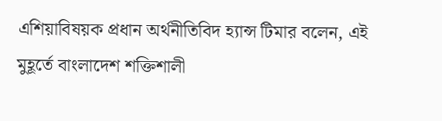এশিয়াবিষয়ক প্রধান অর্থনীতিবিদ হ্যান্স টিমার বলেন, এই মুহূর্তে বাংলাদেশ শক্তিশালী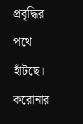প্রবৃদ্ধির পথে হাঁটছে। করোনার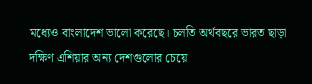মধ্যেও বাংলাদেশ ভালো করেছে। চলতি অর্থবছরে ভারত ছাড়া দক্ষিণ এশিয়ার অন্য দেশগুলোর চেয়ে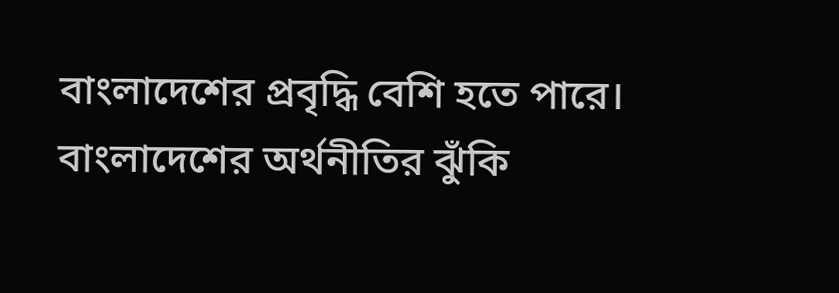বাংলাদেশের প্রবৃদ্ধি বেশি হতে পারে।
বাংলাদেশের অর্থনীতির ঝুঁকি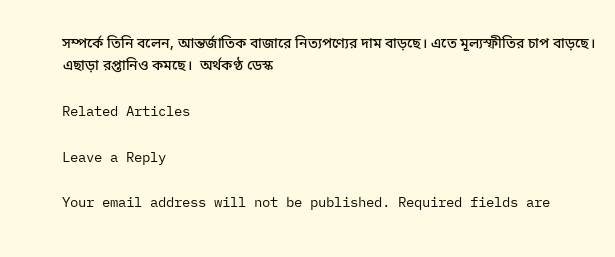সম্পর্কে তিনি বলেন, আন্তর্জাতিক বাজারে নিত্যপণ্যের দাম বাড়ছে। এতে মূল্যস্ফীতির চাপ বাড়ছে। এছাড়া রপ্তানিও কমছে।  অর্থকণ্ঠ ডেস্ক

Related Articles

Leave a Reply

Your email address will not be published. Required fields are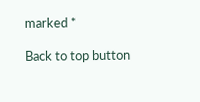marked *

Back to top button